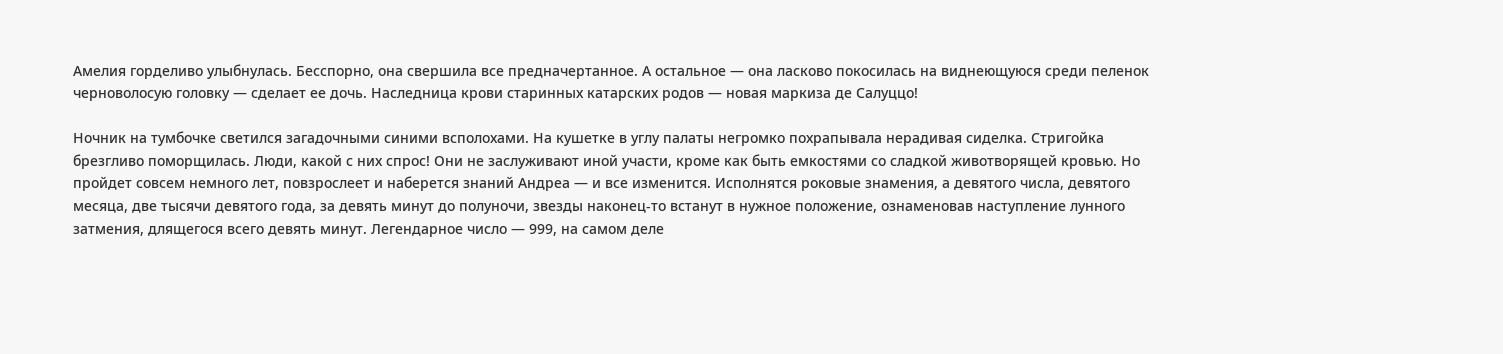Амелия горделиво улыбнулась. Бесспорно, она свершила все предначертанное. А остальное — она ласково покосилась на виднеющуюся среди пеленок черноволосую головку — сделает ее дочь. Наследница крови старинных катарских родов — новая маркиза де Салуццо!

Ночник на тумбочке светился загадочными синими всполохами. На кушетке в углу палаты негромко похрапывала нерадивая сиделка. Стригойка брезгливо поморщилась. Люди, какой с них спрос! Они не заслуживают иной участи, кроме как быть емкостями со сладкой животворящей кровью. Но пройдет совсем немного лет, повзрослеет и наберется знаний Андреа — и все изменится. Исполнятся роковые знамения, а девятого числа, девятого месяца, две тысячи девятого года, за девять минут до полуночи, звезды наконец-то встанут в нужное положение, ознаменовав наступление лунного затмения, длящегося всего девять минут. Легендарное число — 999, на самом деле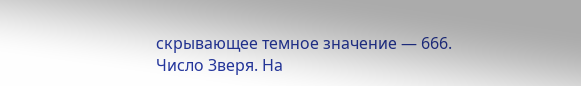скрывающее темное значение — 666. Число Зверя. На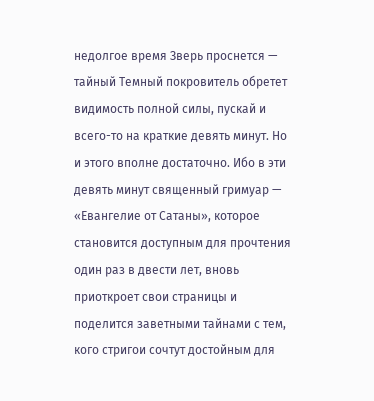недолгое время Зверь проснется — тайный Темный покровитель обретет видимость полной силы, пускай и всего-то на краткие девять минут. Но и этого вполне достаточно. Ибо в эти девять минут священный гримуар — «Евангелие от Сатаны», которое становится доступным для прочтения один раз в двести лет, вновь приоткроет свои страницы и поделится заветными тайнами с тем, кого стригои сочтут достойным для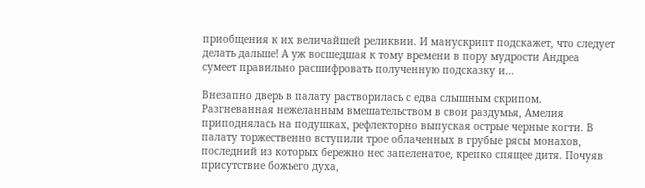приобщения к их величайшей реликвии. И манускрипт подскажет, что следует делать дальше! А уж восшедшая к тому времени в пору мудрости Андреа сумеет правильно расшифровать полученную подсказку и…

Внезапно дверь в палату растворилась с едва слышным скрипом. Разгневанная нежеланным вмешательством в свои раздумья, Амелия приподнялась на подушках, рефлекторно выпуская острые черные когти. В палату торжественно вступили трое облаченных в грубые рясы монахов, последний из которых бережно нес запеленатое, крепко спящее дитя. Почуяв присутствие божьего духа,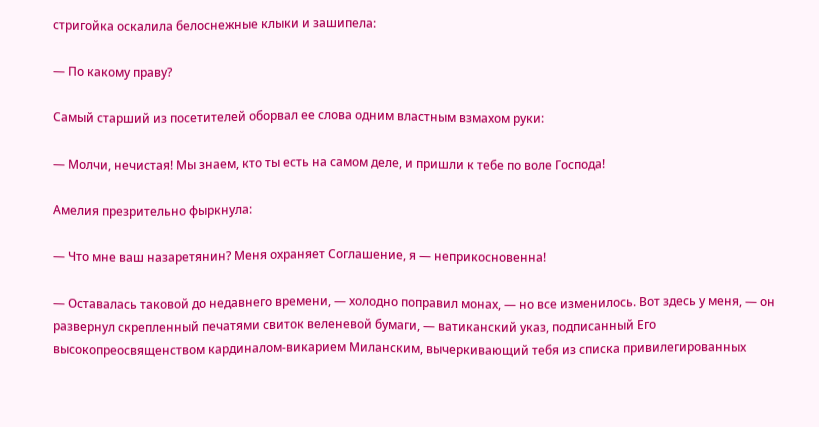стригойка оскалила белоснежные клыки и зашипела:

— По какому праву?

Самый старший из посетителей оборвал ее слова одним властным взмахом руки:

— Молчи, нечистая! Мы знаем, кто ты есть на самом деле, и пришли к тебе по воле Господа!

Амелия презрительно фыркнула:

— Что мне ваш назаретянин? Меня охраняет Соглашение, я — неприкосновенна!

— Оставалась таковой до недавнего времени, — холодно поправил монах, — но все изменилось. Вот здесь у меня, — он развернул скрепленный печатями свиток веленевой бумаги, — ватиканский указ, подписанный Его высокопреосвященством кардиналом-викарием Миланским, вычеркивающий тебя из списка привилегированных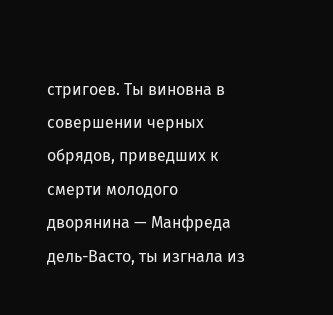стригоев. Ты виновна в совершении черных обрядов, приведших к смерти молодого дворянина — Манфреда дель-Васто, ты изгнала из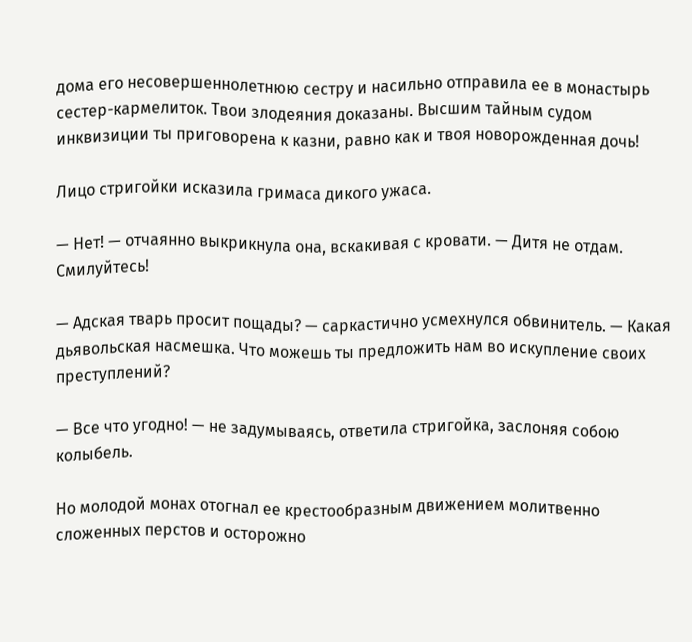дома его несовершеннолетнюю сестру и насильно отправила ее в монастырь сестер-кармелиток. Твои злодеяния доказаны. Высшим тайным судом инквизиции ты приговорена к казни, равно как и твоя новорожденная дочь!

Лицо стригойки исказила гримаса дикого ужаса.

— Нет! — отчаянно выкрикнула она, вскакивая с кровати. — Дитя не отдам. Смилуйтесь!

— Адская тварь просит пощады? — саркастично усмехнулся обвинитель. — Какая дьявольская насмешка. Что можешь ты предложить нам во искупление своих преступлений?

— Все что угодно! — не задумываясь, ответила стригойка, заслоняя собою колыбель.

Но молодой монах отогнал ее крестообразным движением молитвенно сложенных перстов и осторожно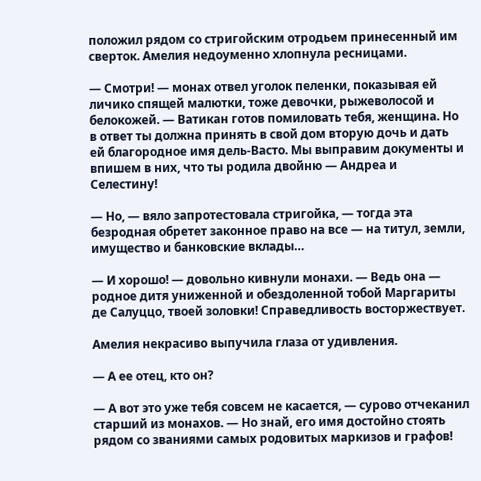положил рядом со стригойским отродьем принесенный им сверток. Амелия недоуменно хлопнула ресницами.

— Смотри! — монах отвел уголок пеленки, показывая ей личико спящей малютки, тоже девочки, рыжеволосой и белокожей. — Ватикан готов помиловать тебя, женщина. Но в ответ ты должна принять в свой дом вторую дочь и дать ей благородное имя дель-Васто. Мы выправим документы и впишем в них, что ты родила двойню — Андреа и Селестину!

— Но, — вяло запротестовала стригойка, — тогда эта безродная обретет законное право на все — на титул, земли, имущество и банковские вклады…

— И хорошо! — довольно кивнули монахи. — Ведь она — родное дитя униженной и обездоленной тобой Маргариты де Салуццо, твоей золовки! Справедливость восторжествует.

Амелия некрасиво выпучила глаза от удивления.

— А ее отец, кто он?

— А вот это уже тебя совсем не касается, — сурово отчеканил старший из монахов. — Но знай, его имя достойно стоять рядом со званиями самых родовитых маркизов и графов!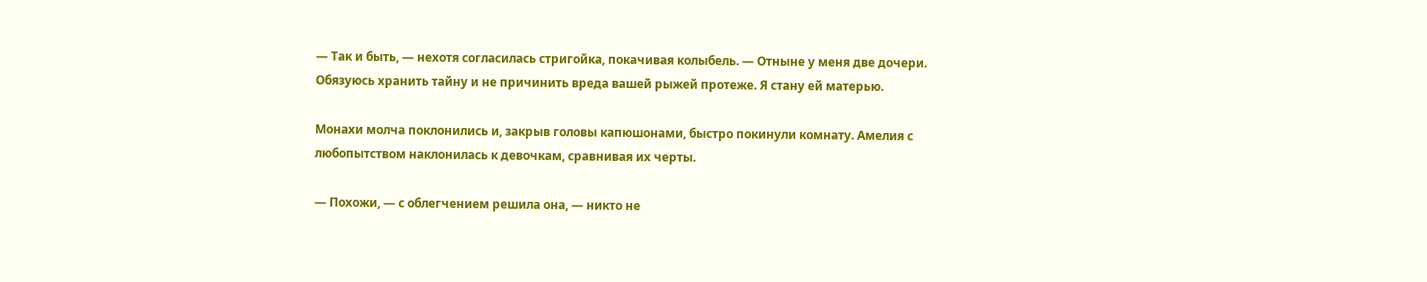— Так и быть, — нехотя согласилась стригойка, покачивая колыбель. — Отныне у меня две дочери. Обязуюсь хранить тайну и не причинить вреда вашей рыжей протеже. Я стану ей матерью.

Монахи молча поклонились и, закрыв головы капюшонами, быстро покинули комнату. Амелия с любопытством наклонилась к девочкам, сравнивая их черты.

— Похожи, — с облегчением решила она, — никто не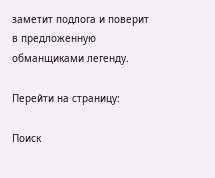заметит подлога и поверит в предложенную обманщиками легенду.

Перейти на страницу:

Поиск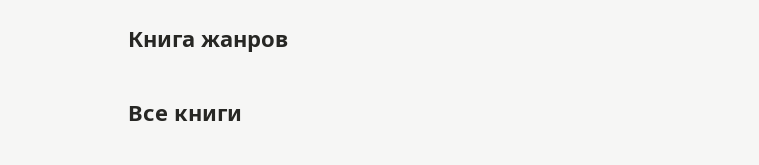Книга жанров

Все книги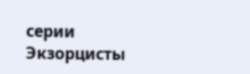серии Экзорцисты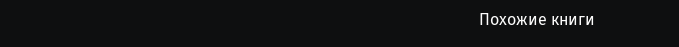Похожие книги